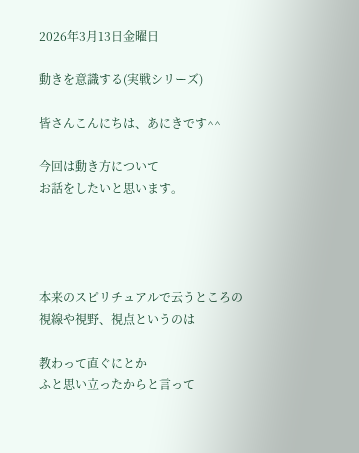2026年3月13日金曜日

動きを意識する(実戦シリーズ)

皆さんこんにちは、あにきです^^

今回は動き方について
お話をしたいと思います。




本来のスピリチュアルで云うところの
視線や視野、視点というのは

教わって直ぐにとか
ふと思い立ったからと言って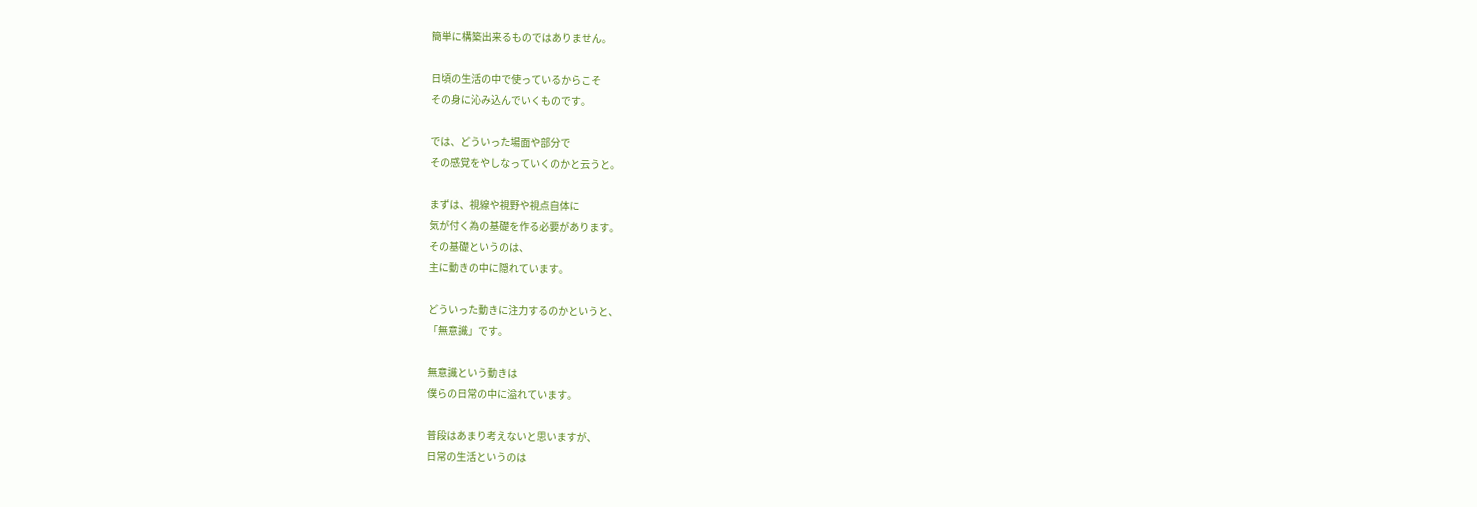簡単に構築出来るものではありません。

日頃の生活の中で使っているからこそ
その身に沁み込んでいくものです。

では、どういった場面や部分で
その感覚をやしなっていくのかと云うと。

まずは、視線や視野や視点自体に
気が付く為の基礎を作る必要があります。
その基礎というのは、
主に動きの中に隠れています。

どういった動きに注力するのかというと、
「無意識」です。

無意識という動きは
僕らの日常の中に溢れています。

普段はあまり考えないと思いますが、
日常の生活というのは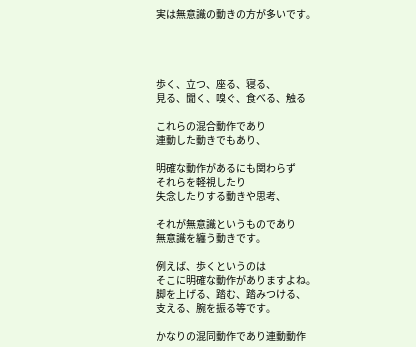実は無意識の動きの方が多いです。




歩く、立つ、座る、寝る、
見る、聞く、嗅ぐ、食べる、触る

これらの混合動作であり
連動した動きでもあり、

明確な動作があるにも関わらず
それらを軽視したり
失念したりする動きや思考、

それが無意識というものであり
無意識を纏う動きです。

例えば、歩くというのは
そこに明確な動作がありますよね。
脚を上げる、踏む、踏みつける、
支える、腕を振る等です。

かなりの混同動作であり連動動作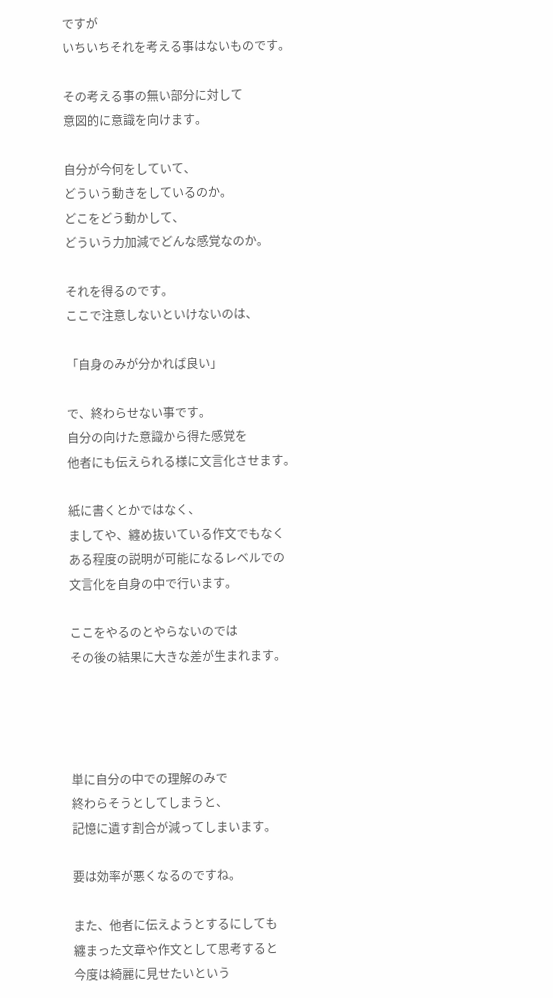ですが
いちいちそれを考える事はないものです。

その考える事の無い部分に対して
意図的に意識を向けます。

自分が今何をしていて、
どういう動きをしているのか。
どこをどう動かして、
どういう力加減でどんな感覚なのか。

それを得るのです。
ここで注意しないといけないのは、

「自身のみが分かれば良い」

で、終わらせない事です。
自分の向けた意識から得た感覚を
他者にも伝えられる様に文言化させます。

紙に書くとかではなく、
ましてや、纏め抜いている作文でもなく
ある程度の説明が可能になるレベルでの
文言化を自身の中で行います。

ここをやるのとやらないのでは
その後の結果に大きな差が生まれます。




単に自分の中での理解のみで
終わらそうとしてしまうと、
記憶に遺す割合が減ってしまいます。

要は効率が悪くなるのですね。

また、他者に伝えようとするにしても
纏まった文章や作文として思考すると
今度は綺麗に見せたいという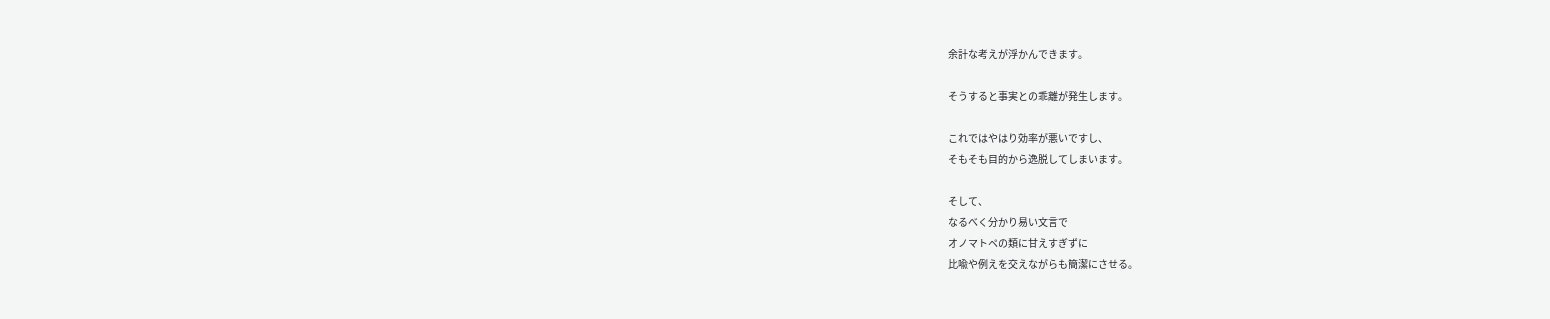余計な考えが浮かんできます。

そうすると事実との乖離が発生します。

これではやはり効率が悪いですし、
そもそも目的から逸脱してしまいます。

そして、
なるべく分かり易い文言で
オノマトペの類に甘えすぎずに
比喩や例えを交えながらも簡潔にさせる。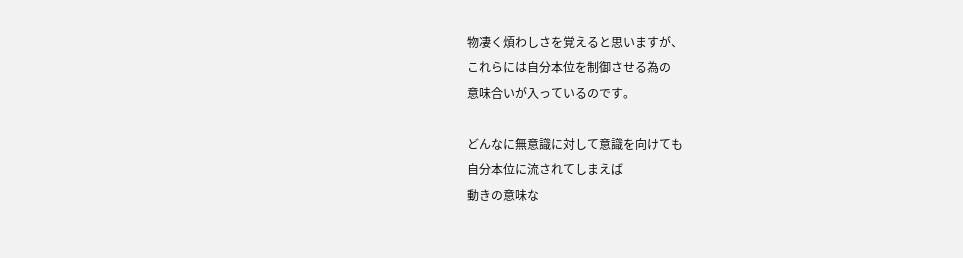物凄く煩わしさを覚えると思いますが、
これらには自分本位を制御させる為の
意味合いが入っているのです。

どんなに無意識に対して意識を向けても
自分本位に流されてしまえば
動きの意味な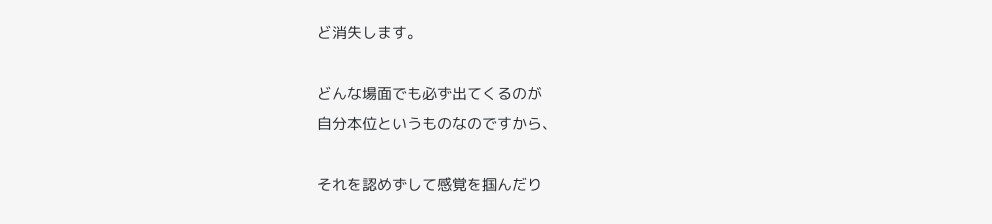ど消失します。

どんな場面でも必ず出てくるのが
自分本位というものなのですから、

それを認めずして感覚を掴んだり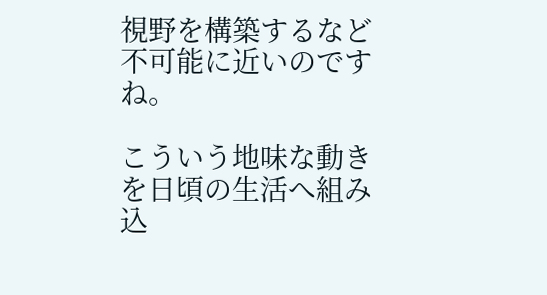視野を構築するなど不可能に近いのですね。

こういう地味な動きを日頃の生活へ組み込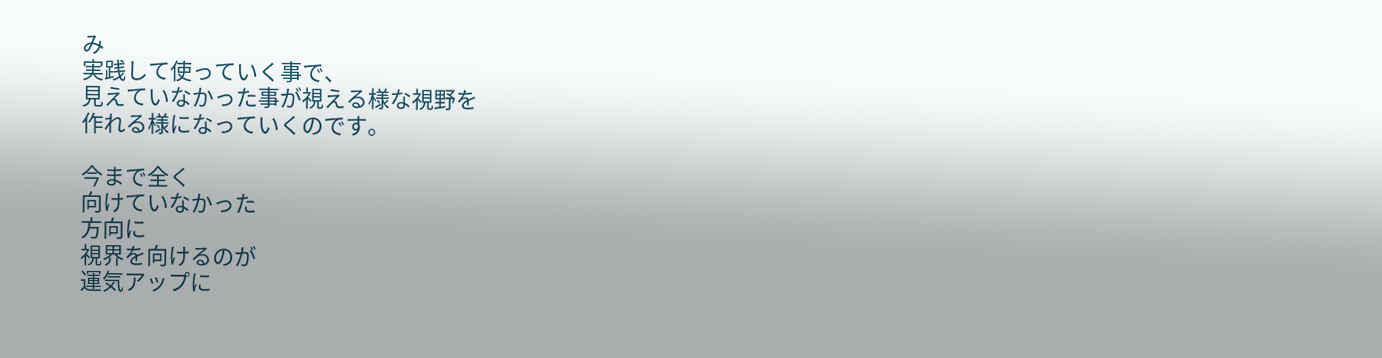み
実践して使っていく事で、
見えていなかった事が視える様な視野を
作れる様になっていくのです。

今まで全く
向けていなかった
方向に
視界を向けるのが
運気アップに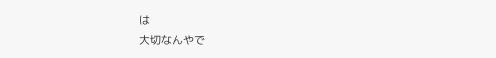は
大切なんやで